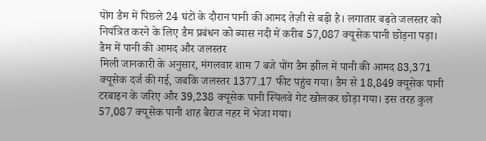पोंग डैम में पिछले 24 घंटों के दौरान पानी की आमद तेज़ी से बढ़ी है। लगातार बढ़ते जलस्तर को नियंत्रित करने के लिए डैम प्रबंधन को ब्यास नदी में करीब 57,087 क्यूसेक पानी छोड़ना पड़ा।
डैम में पानी की आमद और जलस्तर
मिली जानकारी के अनुसार, मंगलवार शाम 7 बजे पोंग डैम झील में पानी की आमद 83,371 क्यूसेक दर्ज की गई, जबकि जलस्तर 1377.17 फीट पहुंच गया। डैम से 18,849 क्यूसेक पानी टरबाइन के जरिए और 39,238 क्यूसेक पानी स्पिलवे गेट खोलकर छोड़ा गया। इस तरह कुल 57,087 क्यूसेक पानी शाह बैराज नहर में भेजा गया।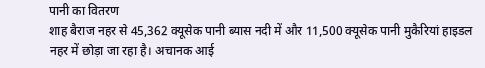पानी का वितरण
शाह बैराज नहर से 45,362 क्यूसेक पानी ब्यास नदी में और 11,500 क्यूसेक पानी मुकैरियां हाइडल नहर में छोड़ा जा रहा है। अचानक आई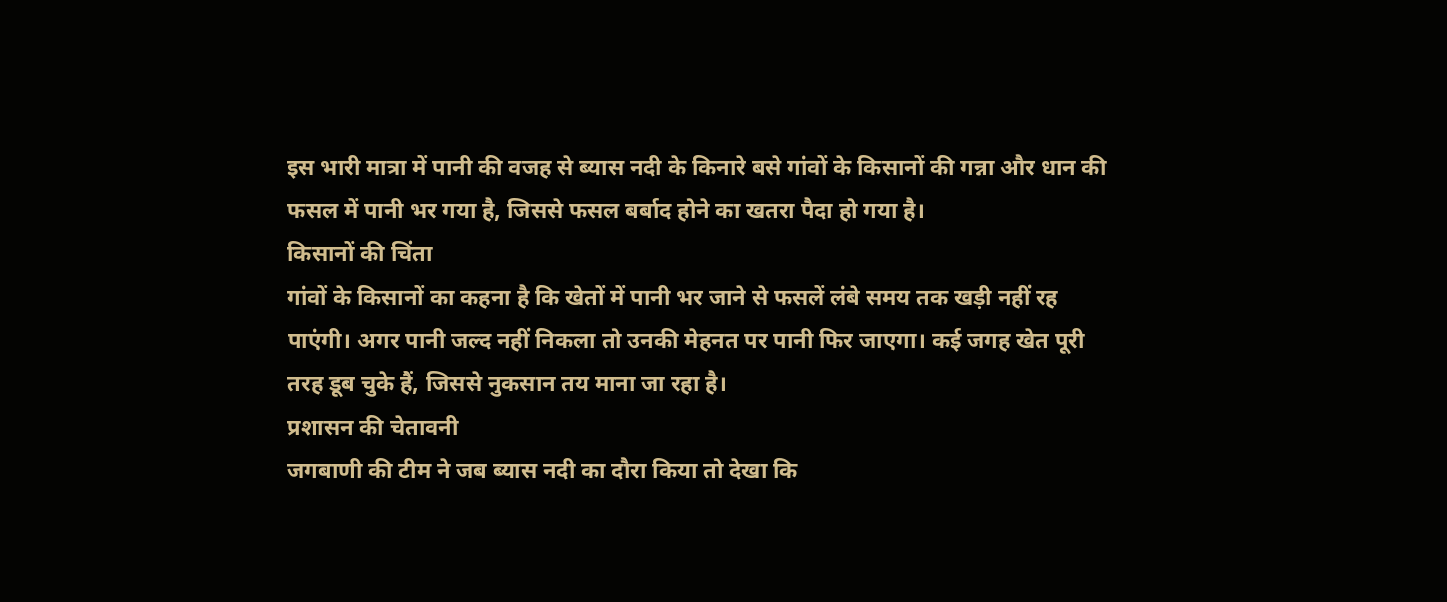इस भारी मात्रा में पानी की वजह से ब्यास नदी के किनारे बसे गांवों के किसानों की गन्ना और धान की फसल में पानी भर गया है, जिससे फसल बर्बाद होने का खतरा पैदा हो गया है।
किसानों की चिंता
गांवों के किसानों का कहना है कि खेतों में पानी भर जाने से फसलें लंबे समय तक खड़ी नहीं रह पाएंगी। अगर पानी जल्द नहीं निकला तो उनकी मेहनत पर पानी फिर जाएगा। कई जगह खेत पूरी तरह डूब चुके हैं, जिससे नुकसान तय माना जा रहा है।
प्रशासन की चेतावनी
जगबाणी की टीम ने जब ब्यास नदी का दौरा किया तो देखा कि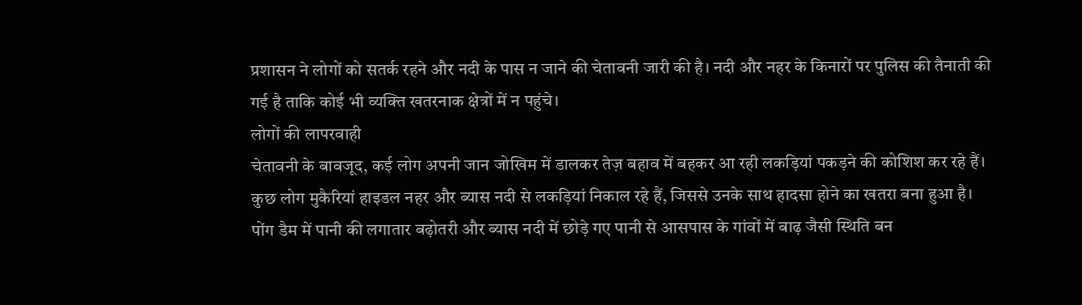प्रशासन ने लोगों को सतर्क रहने और नदी के पास न जाने की चेतावनी जारी की है। नदी और नहर के किनारों पर पुलिस की तैनाती की गई है ताकि कोई भी व्यक्ति खतरनाक क्षेत्रों में न पहुंचे।
लोगों की लापरवाही
चेतावनी के बावजूद, कई लोग अपनी जान जोखिम में डालकर तेज़ बहाव में बहकर आ रही लकड़ियां पकड़ने की कोशिश कर रहे हैं। कुछ लोग मुकैरियां हाइडल नहर और ब्यास नदी से लकड़ियां निकाल रहे हैं, जिससे उनके साथ हादसा होने का खतरा बना हुआ है।
पोंग डैम में पानी की लगातार बढ़ोतरी और ब्यास नदी में छोड़े गए पानी से आसपास के गांवों में बाढ़ जैसी स्थिति बन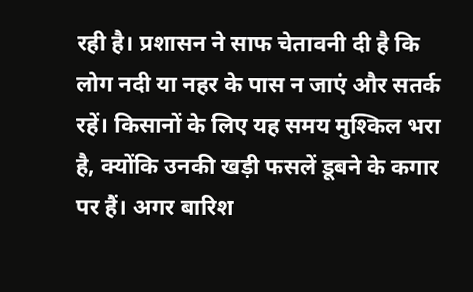रही है। प्रशासन ने साफ चेतावनी दी है कि लोग नदी या नहर के पास न जाएं और सतर्क रहें। किसानों के लिए यह समय मुश्किल भरा है, क्योंकि उनकी खड़ी फसलें डूबने के कगार पर हैं। अगर बारिश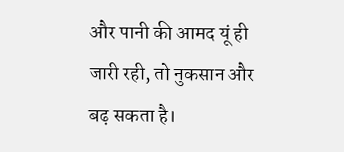और पानी की आमद यूं ही जारी रही, तो नुकसान और बढ़ सकता है।